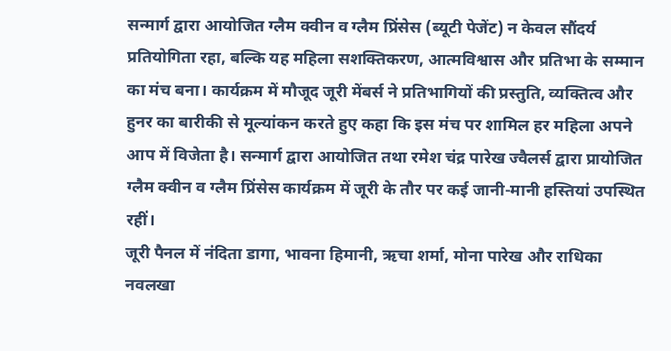सन्मार्ग द्वारा आयोजित ग्लैम क्वीन व ग्लैम प्रिंसेस (ब्यूटी पेजेंट) न केवल सौंदर्य प्रतियोगिता रहा, बल्कि यह महिला सशक्तिकरण, आत्मविश्वास और प्रतिभा के सम्मान का मंच बना। कार्यक्रम में मौजूद जूरी मेंबर्स ने प्रतिभागियों की प्रस्तुति, व्यक्तित्व और हुनर का बारीकी से मूल्यांकन करते हुए कहा कि इस मंच पर शामिल हर महिला अपने आप में विजेता है। सन्मार्ग द्वारा आयोजित तथा रमेश चंद्र पारेख ज्वैलर्स द्वारा प्रायोजित ग्लैम क्वीन व ग्लैम प्रिंसेस कार्यक्रम में जूरी के तौर पर कई जानी-मानी हस्तियां उपस्थित रहीं।
जूरी पैनल में नंदिता डागा, भावना हिमानी, ऋचा शर्मा, मोना पारेख और राधिका नवलखा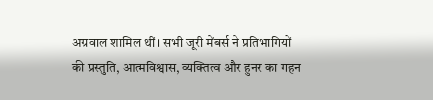अग्रवाल शामिल थीं। सभी जूरी मेंबर्स ने प्रतिभागियों की प्रस्तुति, आत्मविश्वास, व्यक्तित्व और हुनर का गहन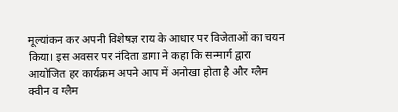मूल्यांकन कर अपनी विशेषज्ञ राय के आधार पर विजेताओं का चयन किया। इस अवसर पर नंदिता डागा ने कहा कि सन्मार्ग द्वारा आयोजित हर कार्यक्रम अपने आप में अनोखा होता है और ग्लैम क्वीन व ग्लैम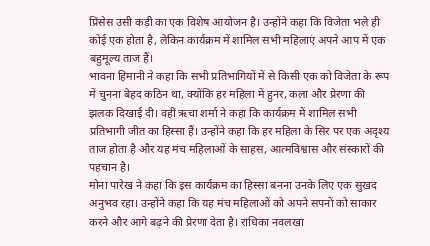प्रिंसेस उसी कड़ी का एक विशेष आयोजन है। उन्होंने कहा कि विजेता भले ही कोई एक होता है, लेकिन कार्यक्रम में शामिल सभी महिलाएं अपने आप में एक बहुमूल्य ताज हैं।
भावना हिमानी ने कहा कि सभी प्रतिभागियों में से किसी एक को विजेता के रूप में चुनना बेहद कठिन था, क्योंकि हर महिला में हुनर, कला और प्रेरणा की झलक दिखाई दी। वहीं ऋचा शर्मा ने कहा कि कार्यक्रम में शामिल सभी प्रतिभागी जीत का हिस्सा हैं। उन्होंने कहा कि हर महिला के सिर पर एक अदृश्य ताज होता है और यह मंच महिलाओं के साहस, आत्मविश्वास और संस्कारों की पहचान है।
मोना पारेख ने कहा कि इस कार्यक्रम का हिस्सा बनना उनके लिए एक सुखद अनुभव रहा। उन्होंने कहा कि यह मंच महिलाओं को अपने सपनों को साकार करने और आगे बढ़ने की प्रेरणा देता है। राधिका नवलखा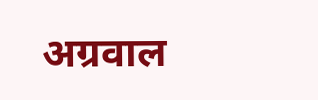अग्रवाल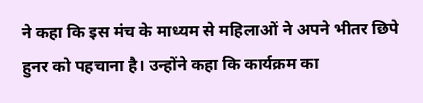ने कहा कि इस मंच के माध्यम से महिलाओं ने अपने भीतर छिपे हुनर को पहचाना है। उन्होंने कहा कि कार्यक्रम का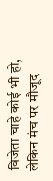विजेता चाहे कोई भी हो, लेकिन मंच पर मौजूद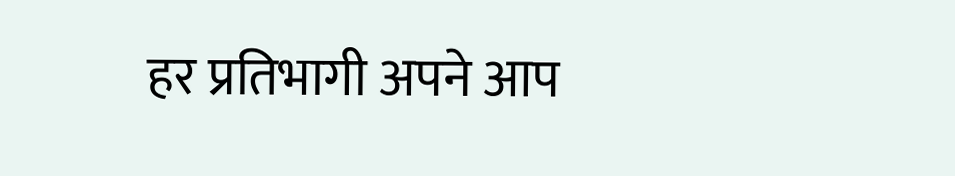हर प्रतिभागी अपने आप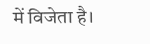में विजेता है।